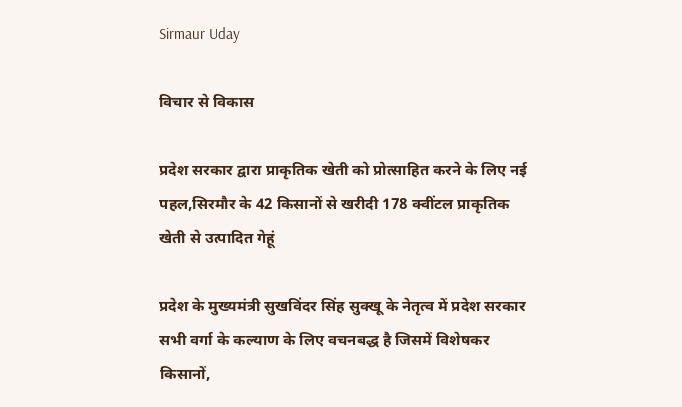Sirmaur Uday

विचार से विकास

प्रदेश सरकार द्वारा प्राकृतिक खेती को प्रोत्साहित करने के लिए नई पहल,सिरमौर के 42 किसानों से खरीदी 178 क्वींटल प्राकृतिक खेती से उत्पादित गेहूं

प्रदेश के मुख्यमंत्री सुखविंदर सिंह सुक्खू के नेतृत्व में प्रदेश सरकार सभी वर्गा के कल्याण के लिए वचनबद्ध है जिसमें विशेषकर किसानों,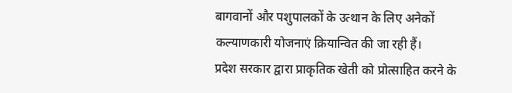बागवानों और पशुपालकों के उत्थान के लिए अनेकों कल्याणकारी योजनाएं क्रियान्वित की जा रही हैं।
प्रदेश सरकार द्वारा प्राकृतिक खेती को प्रोत्साहित करने के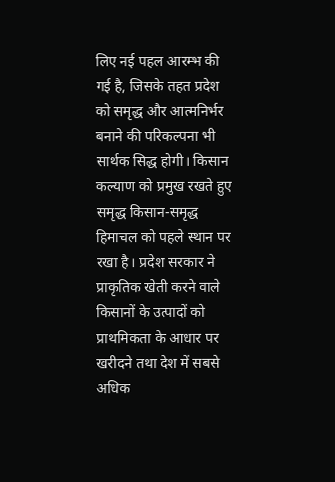लिए नई पहल आरम्भ की गई है, जिसके तहत प्रदेश को समृद्ध और आत्मनिर्भर बनाने की परिकल्पना भी सार्थक सिद्ध होगी। किसान कल्याण को प्रमुख रखते हुए समृद्ध किसान-समृद्ध हिमाचल को पहले स्थान पर रखा है। प्रदेश सरकार ने प्राकृतिक खेती करने वाले किसानों के उत्पादों को प्राथमिकता के आधार पर खरीदने तथा देश में सबसे अधिक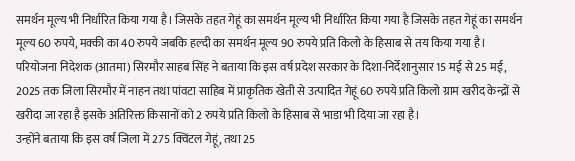समर्थन मूल्य भी निर्धारित किया गया है। जिसके तहत गेहूं का समर्थन मूल्य भी निर्धारित किया गया है जिसके तहत गेहूं का समर्थन मूल्य 60 रुपये, मक्की का 40 रुपये जबकि हल्दी का समर्थन मूल्य 90 रुपये प्रति किलो के हिसाब से तय किया गया है।
परियोजना निदेशक (आतमा) सिरमौर साहब सिंह ने बताया कि इस वर्ष प्रदेश सरकार के दिशा-निर्देशानुसार 15 मई से 25 मई, 2025 तक जिला सिरमौर में नाहन तथा पांवटा साहिब में प्राकृतिक खेती से उत्पादित गेहूं 60 रुपये प्रति किलो ग्राम खरीद केन्द्रों से खरीदा जा रहा है इसके अतिरिक्त किसानों को 2 रुपये प्रति किलो के हिसाब से भाडा भी दिया जा रहा है।
उन्होंने बताया कि इस वर्ष जिला में 275 क्विंटल गेहूं, तथा 25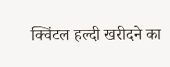क्विंटल हल्दी खरीदने का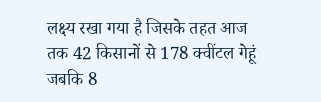लक्ष्य रखा गया है जिसके तहत आज तक 42 किसानों से 178 क्वींटल गेहूं जबकि 8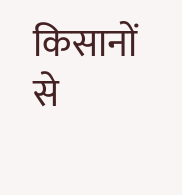किसानों से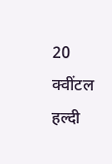20 क्वींटल हल्दी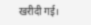खरीदी गई।